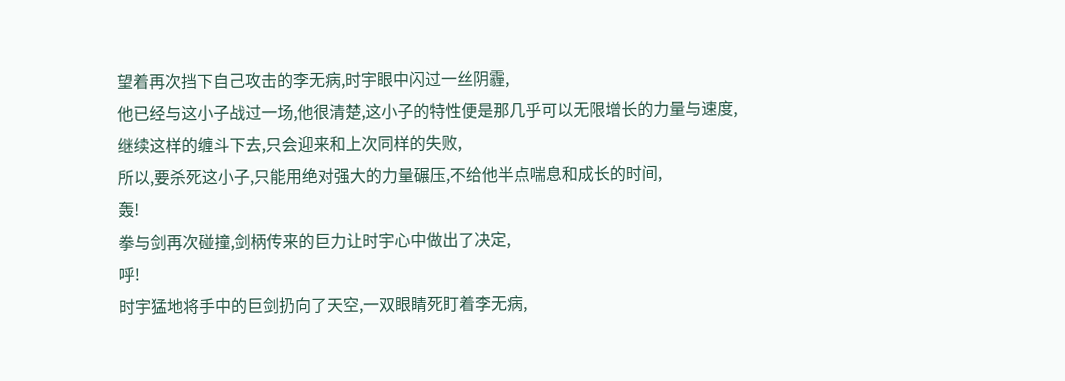望着再次挡下自己攻击的李无病,时宇眼中闪过一丝阴霾,
他已经与这小子战过一场,他很清楚,这小子的特性便是那几乎可以无限增长的力量与速度,
继续这样的缠斗下去,只会迎来和上次同样的失败,
所以,要杀死这小子,只能用绝对强大的力量碾压,不给他半点喘息和成长的时间,
轰!
拳与剑再次碰撞,剑柄传来的巨力让时宇心中做出了决定,
呼!
时宇猛地将手中的巨剑扔向了天空,一双眼睛死盯着李无病,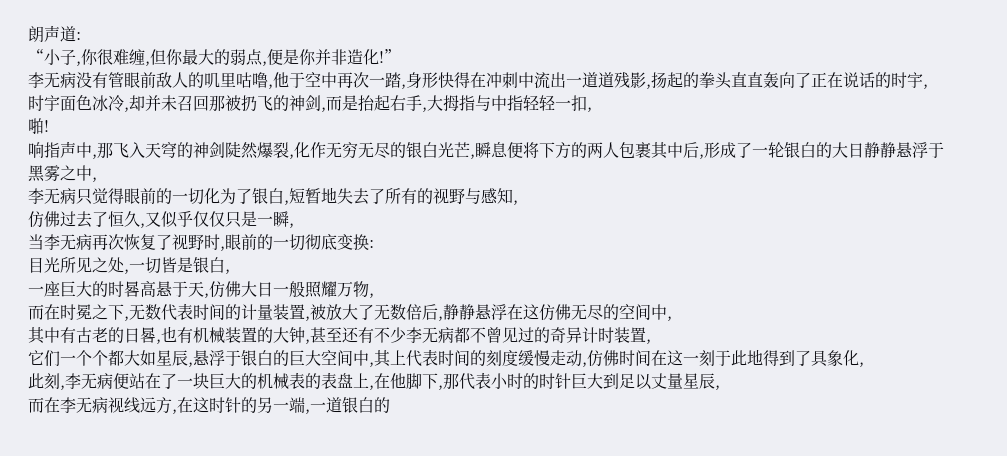朗声道:
“小子,你很难缠,但你最大的弱点,便是你并非造化!”
李无病没有管眼前敌人的叽里咕噜,他于空中再次一踏,身形快得在冲刺中流出一道道残影,扬起的拳头直直轰向了正在说话的时宇,
时宇面色冰冷,却并未召回那被扔飞的神剑,而是抬起右手,大拇指与中指轻轻一扣,
啪!
响指声中,那飞入天穹的神剑陡然爆裂,化作无穷无尽的银白光芒,瞬息便将下方的两人包裹其中后,形成了一轮银白的大日静静悬浮于黑雾之中,
李无病只觉得眼前的一切化为了银白,短暂地失去了所有的视野与感知,
仿佛过去了恒久,又似乎仅仅只是一瞬,
当李无病再次恢复了视野时,眼前的一切彻底变换:
目光所见之处,一切皆是银白,
一座巨大的时晷高悬于天,仿佛大日一般照耀万物,
而在时冕之下,无数代表时间的计量装置,被放大了无数倍后,静静悬浮在这仿佛无尽的空间中,
其中有古老的日晷,也有机械装置的大钟,甚至还有不少李无病都不曾见过的奇异计时装置,
它们一个个都大如星辰,悬浮于银白的巨大空间中,其上代表时间的刻度缓慢走动,仿佛时间在这一刻于此地得到了具象化,
此刻,李无病便站在了一块巨大的机械表的表盘上,在他脚下,那代表小时的时针巨大到足以丈量星辰,
而在李无病视线远方,在这时针的另一端,一道银白的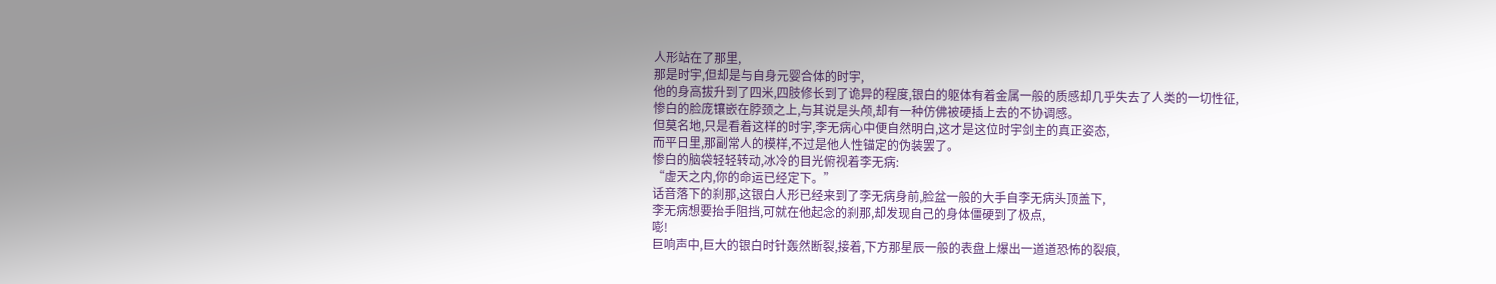人形站在了那里,
那是时宇,但却是与自身元婴合体的时宇,
他的身高拔升到了四米,四肢修长到了诡异的程度,银白的躯体有着金属一般的质感却几乎失去了人类的一切性征,
惨白的脸庞镶嵌在脖颈之上,与其说是头颅,却有一种仿佛被硬插上去的不协调感。
但莫名地,只是看着这样的时宇,李无病心中便自然明白,这才是这位时宇剑主的真正姿态,
而平日里,那副常人的模样,不过是他人性锚定的伪装罢了。
惨白的脑袋轻轻转动,冰冷的目光俯视着李无病:
“虚天之内,你的命运已经定下。”
话音落下的刹那,这银白人形已经来到了李无病身前,脸盆一般的大手自李无病头顶盖下,
李无病想要抬手阻挡,可就在他起念的刹那,却发现自己的身体僵硬到了极点,
嘭!
巨响声中,巨大的银白时针轰然断裂,接着,下方那星辰一般的表盘上爆出一道道恐怖的裂痕,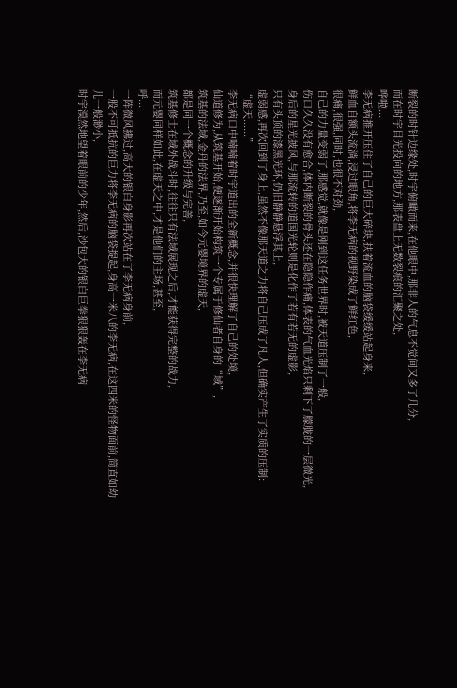断裂的时针边缘处,时宇俯瞰而来,在他眼中,那非人的气息不觉间又多了几分,
而在时宇目光投向的地方,那表盘上无数裂痕的汇聚之处,
哗啦...
李无病推开压住了自己的巨大碎块,扶着流血的脑袋缓缓站起身来,
鲜血自额头流淌,浸过眼角,将李无病的视野染成了鲜红色,
很痛,很强,同时,也很不对劲,
自己的力量变弱了,那感觉,就像是刚到这任务世界时,被天道压制了一般,
伤口久久没有愈合,体内断裂的骨头还在隐隐作痛,体表的气血光焰只剩下了朦胧的一层微光,
身后的星光披风,与那流转的道国光轮则是化作了若有若无的虚影,
只有头顶的漆黑光环,仍旧静静悬浮其上,
虚弱感,再次回到了身上,虽然不像那天道之力将自己压成了凡人,但确实产生了实质的压制:
“虚天......”
李无病口中喃喃着时宇道出的全新概念,并很快理解了自己的处境,
仙道修为,从筑基开始,便逐渐开始构筑一个专属于修仙者自身的“域”,
筑基的法域,金丹的法界,乃至,如今元婴境界的虚天,
都是同一个概念的升级与完善,
筑基修士在域外战斗时,往往只有法域展现之后,才能获得完整的战力,
而元婴同样如此,在虚天之中,才是他们的主场,甚至,
呼...
一阵微风拂过,高大的银白身影再次站在了李无病身前,
一股不可抵抗的巨力将李无病的脑袋提起,身高一米八的李无病,在这四米的怪物面前,简直如幼儿一般渺小,
时宇漠然地望着眼前的少年,然后,沙包大的银白巨拳狠狠轰在李无病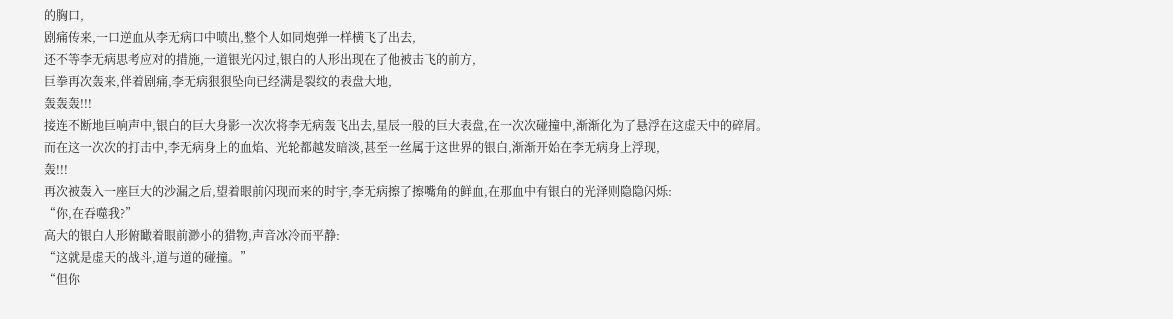的胸口,
剧痛传来,一口逆血从李无病口中喷出,整个人如同炮弹一样横飞了出去,
还不等李无病思考应对的措施,一道银光闪过,银白的人形出现在了他被击飞的前方,
巨拳再次轰来,伴着剧痛,李无病狠狠坠向已经满是裂纹的表盘大地,
轰轰轰!!!
接连不断地巨响声中,银白的巨大身影一次次将李无病轰飞出去,星辰一般的巨大表盘,在一次次碰撞中,渐渐化为了悬浮在这虚天中的碎屑。
而在这一次次的打击中,李无病身上的血焰、光轮都越发暗淡,甚至一丝属于这世界的银白,渐渐开始在李无病身上浮现,
轰!!!
再次被轰入一座巨大的沙漏之后,望着眼前闪现而来的时宇,李无病擦了擦嘴角的鲜血,在那血中有银白的光泽则隐隐闪烁:
“你,在吞噬我?”
高大的银白人形俯瞰着眼前渺小的猎物,声音冰冷而平静:
“这就是虚天的战斗,道与道的碰撞。”
“但你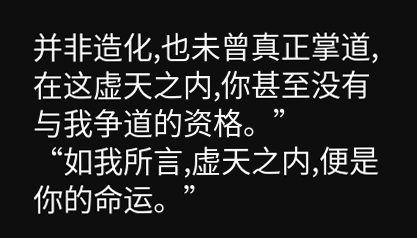并非造化,也未曾真正掌道,在这虚天之内,你甚至没有与我争道的资格。”
“如我所言,虚天之内,便是你的命运。”